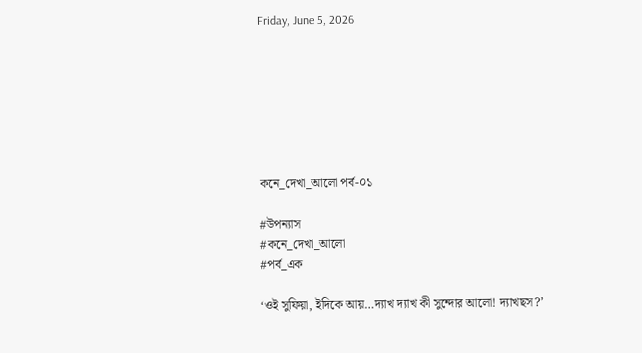Friday, June 5, 2026







কনে_দেখা_আলো পর্ব-০১

#উপন্যাস
#কনে_দেখা_আলো
#পর্ব_এক

‘ওই সুফিয়া, ইদিকে আয়…দ্যাখ দ্যাখ কী সুন্দোর আলো! দ্যাখছস?’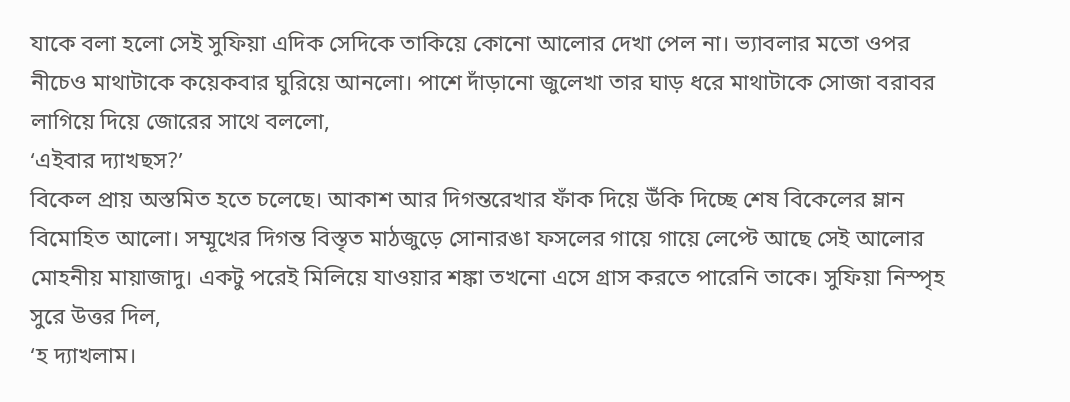যাকে বলা হলো সেই সুফিয়া এদিক সেদিকে তাকিয়ে কোনো আলোর দেখা পেল না। ভ্যাবলার মতো ওপর নীচেও মাথাটাকে কয়েকবার ঘুরিয়ে আনলো। পাশে দাঁড়ানো জুলেখা তার ঘাড় ধরে মাথাটাকে সোজা বরাবর লাগিয়ে দিয়ে জোরের সাথে বললো,
‘এইবার দ্যাখছস?’
বিকেল প্রায় অস্তমিত হতে চলেছে। আকাশ আর দিগন্তরেখার ফাঁক দিয়ে উঁকি দিচ্ছে শেষ বিকেলের ম্লান বিমোহিত আলো। সম্মূখের দিগন্ত বিস্তৃত মাঠজুড়ে সোনারঙা ফসলের গায়ে গায়ে লেপ্টে আছে সেই আলোর মোহনীয় মায়াজাদু। একটু পরেই মিলিয়ে যাওয়ার শঙ্কা তখনো এসে গ্রাস করতে পারেনি তাকে। সুফিয়া নিস্পৃহ সুরে উত্তর দিল,
‘হ দ্যাখলাম।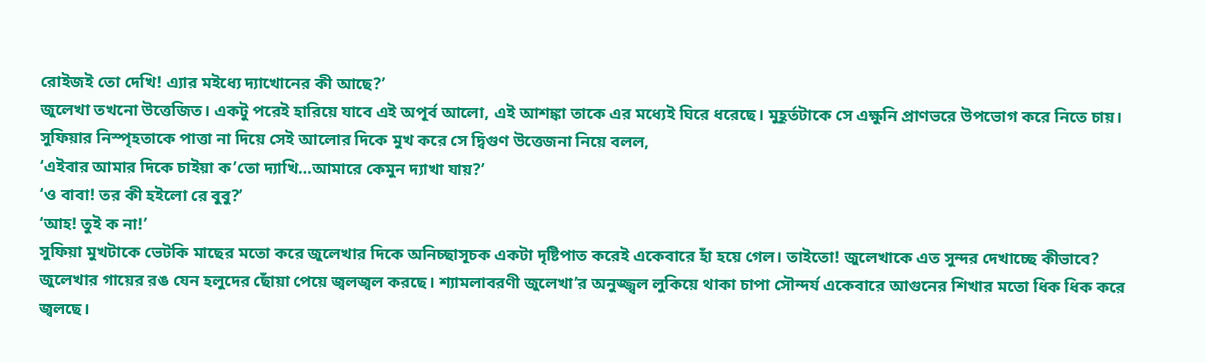রোইজই তো দেখি! এ্যার মইধ্যে দ্যাখোনের কী আছে?’
জুলেখা তখনো উত্তেজিত। একটু পরেই হারিয়ে যাবে এই অপূর্ব আলো, এই আশঙ্কা তাকে এর মধ্যেই ঘিরে ধরেছে। মুহূর্তটাকে সে এক্ষুনি প্রাণভরে উপভোগ করে নিতে চায়। সুফিয়ার নিস্পৃহতাকে পাত্তা না দিয়ে সেই আলোর দিকে মুখ করে সে দ্বিগুণ উত্তেজনা নিয়ে বলল,
‘এইবার আমার দিকে চাইয়া ক’তো দ্যাখি…আমারে কেমুন দ্যাখা যায়?’
‘ও বাবা! তর কী হইলো রে বুবু?’
‘আহ! তুই ক না!’
সুফিয়া মুখটাকে ভেটকি মাছের মতো করে জুলেখার দিকে অনিচ্ছাসূচক একটা দৃষ্টিপাত করেই একেবারে হাঁ হয়ে গেল। তাইতো! জুলেখাকে এত সুন্দর দেখাচ্ছে কীভাবে? জুলেখার গায়ের রঙ যেন হলুদের ছোঁয়া পেয়ে জ্বলজ্বল করছে। শ্যামলাবরণী জুলেখা’র অনুজ্জ্বল লুকিয়ে থাকা চাপা সৌন্দর্য একেবারে আগুনের শিখার মতো ধিক ধিক করে জ্বলছে।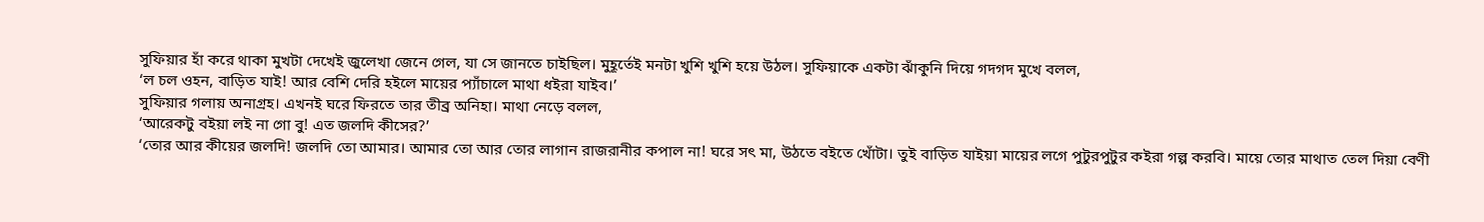সুফিয়ার হাঁ করে থাকা মুখটা দেখেই জুলেখা জেনে গেল, যা সে জানতে চাইছিল। মুহূর্তেই মনটা খুশি খুশি হয়ে উঠল। সুফিয়াকে একটা ঝাঁকুনি দিয়ে গদগদ মুখে বলল,
‘ল চল ওহন, বাড়িত যাই! আর বেশি দেরি হইলে মায়ের প্যাঁচালে মাথা ধইরা যাইব।’
সুফিয়ার গলায় অনাগ্রহ। এখনই ঘরে ফিরতে তার তীব্র অনিহা। মাথা নেড়ে বলল,
‘আরেকটু বইয়া লই না গো বু! এত জলদি কীসের?’
‘তোর আর কীয়ের জলদি! জলদি তো আমার। আমার তো আর তোর লাগান রাজরানীর কপাল না! ঘরে সৎ মা, উঠতে বইতে খোঁটা। তুই বাড়িত যাইয়া মায়ের লগে পুটুরপুটুর কইরা গল্প করবি। মায়ে তোর মাথাত তেল দিয়া বেণী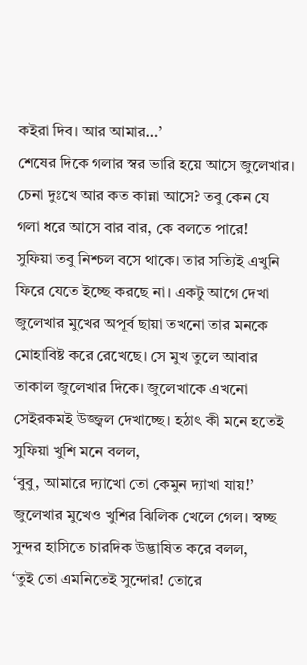কইরা দিব। আর আমার…’
শেষের দিকে গলার স্বর ভারি হয়ে আসে জুলেখার। চেনা দুঃখে আর কত কান্না আসে? তবু কেন যে গলা ধরে আসে বার বার, কে বলতে পারে!
সুফিয়া তবু নিশ্চল বসে থাকে। তার সত্যিই এখুনি ফিরে যেতে ইচ্ছে করছে না। একটু আগে দেখা জুলেখার মুখের অপূর্ব ছায়া তখনো তার মনকে মোহাবিষ্ট করে রেখেছে। সে মুখ তুলে আবার তাকাল জুলেখার দিকে। জুলেখাকে এখনো সেইরকমই উজ্জ্বল দেখাচ্ছে। হঠাৎ কী মনে হতেই সুফিয়া খুশি মনে বলল,
‘বুবু, আমারে দ্যাখো তো কেমুন দ্যাখা যায়!’
জুলেখার মুখেও খুশির ঝিলিক খেলে গেল। স্বচ্ছ সুন্দর হাসিতে চারদিক উদ্ভাষিত করে বলল,
‘তুই তো এমনিতেই সুন্দোর! তোরে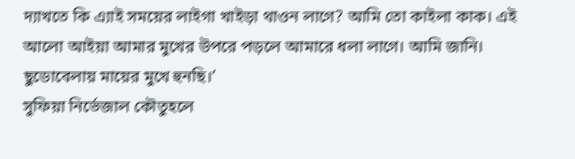দ্যাখতে কি এ্যাই সময়ের লাইগা খাইড়া থাওন লাগে? আমি তো কাইলা কাক। এই আলো আইয়া আমার মুখের উপরে পড়লে আমারে ধলা লাগে। আমি জানি। ছুডোবেলায় মায়ের মুখে হুনছি।’
সুফিয়া নির্ভেজাল কৌতুহলে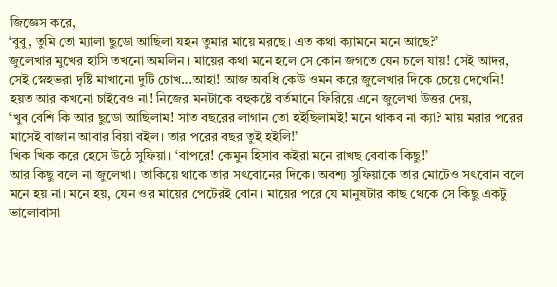জিজ্ঞেস করে,
‘বুবু, তুমি তো ম্যালা ছুডো আছিলা যহন তুমার মায়ে মরছে। এত কথা ক্যামনে মনে আছে?’
জুলেখার মুখের হাসি তখনো অমলিন। মায়ের কথা মনে হলে সে কোন জগতে যেন চলে যায়! সেই আদর, সেই স্নেহভরা দৃষ্টি মাখানো দুটি চোখ…আহা! আজ অবধি কেউ ওমন করে জুলেখার দিকে চেয়ে দেখেনি! হয়ত আর কখনো চাইবেও না! নিজের মনটাকে বহুকষ্টে বর্তমানে ফিরিয়ে এনে জুলেখা উত্তর দেয়,
‘খুব বেশি কি আর ছুডো আছিলাম! সাত বছরের লাগান তো হইছিলামই! মনে থাকব না ক্যা? মায় মরার পরের মাসেই বাজান আবার বিয়া বইল। তার পরের বছর তুই হইলি!’
খিক খিক করে হেসে উঠে সুফিয়া। ‘বাপরে! কেমুন হিসাব কইরা মনে রাখছ বেবাক কিছু!’
আর কিছু বলে না জুলেখা। তাকিয়ে থাকে তার সৎবোনের দিকে। অবশ্য সুফিয়াকে তার মোটেও সৎবোন বলে মনে হয় না। মনে হয়, যেন ওর মায়ের পেটেরই বোন। মায়ের পরে যে মানুষটার কাছ থেকে সে কিছু একটু ভালোবাসা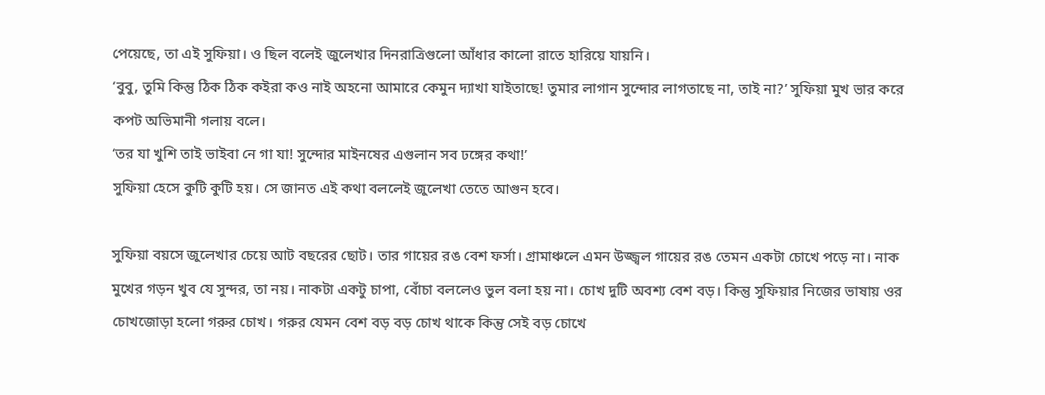পেয়েছে, তা এই সুফিয়া। ও ছিল বলেই জুলেখার দিনরাত্রিগুলো আঁধার কালো রাতে হারিয়ে যায়নি।
‘বুবু, তুমি কিন্তু ঠিক ঠিক কইরা কও নাই অহনো আমারে কেমুন দ্যাখা যাইতাছে! তুমার লাগান সুন্দোর লাগতাছে না, তাই না?’ সুফিয়া মুখ ভার করে কপট অভিমানী গলায় বলে।
‘তর যা খুশি তাই ভাইবা নে গা যা! সুন্দোর মাইনষের এগুলান সব ঢঙ্গের কথা!’
সুফিয়া হেসে কুটি কুটি হয়। সে জানত এই কথা বললেই জুলেখা তেতে আগুন হবে।

সুফিয়া বয়সে জুলেখার চেয়ে আট বছরের ছোট। তার গায়ের রঙ বেশ ফর্সা। গ্রামাঞ্চলে এমন উজ্জ্বল গায়ের রঙ তেমন একটা চোখে পড়ে না। নাক মুখের গড়ন খুব যে সুন্দর, তা নয়। নাকটা একটু চাপা, বোঁচা বললেও ভুল বলা হয় না। চোখ দুটি অবশ্য বেশ বড়। কিন্তু সুফিয়ার নিজের ভাষায় ওর চোখজোড়া হলো গরুর চোখ। গরুর যেমন বেশ বড় বড় চোখ থাকে কিন্তু সেই বড় চোখে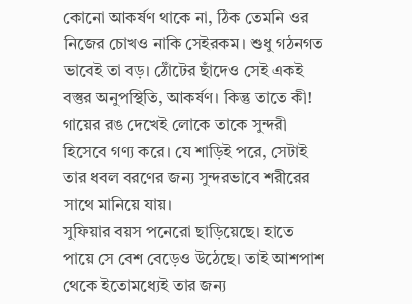কোনো আকর্ষণ থাকে না, ঠিক তেমনি ওর নিজের চোখও নাকি সেইরকম। শুধু গঠনগত ভাবেই তা বড়। ঠোঁটের ছাঁদেও সেই একই বস্তুর অনুপস্থিতি, আকর্ষণ। কিন্তু তাতে কী! গায়ের রঙ দেখেই লোকে তাকে সুন্দরী হিসেবে গণ্য করে। যে শাড়িই পরে, সেটাই তার ধবল বরণের জন্য সুন্দরভাবে শরীরের সাথে মানিয়ে যায়।
সুফিয়ার বয়স পনেরো ছাড়িয়েছে। হাতে পায়ে সে বেশ বেড়েও উঠেছে। তাই আশপাশ থেকে ইতোমধ্যেই তার জন্য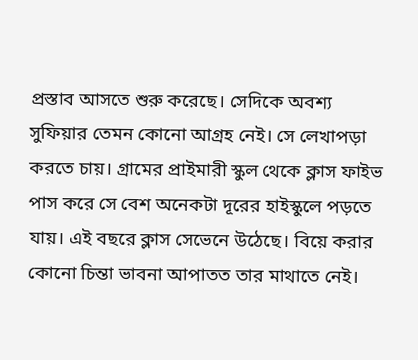প্রস্তাব আসতে শুরু করেছে। সেদিকে অবশ্য সুফিয়ার তেমন কোনো আগ্রহ নেই। সে লেখাপড়া করতে চায়। গ্রামের প্রাইমারী স্কুল থেকে ক্লাস ফাইভ পাস করে সে বেশ অনেকটা দূরের হাইস্কুলে পড়তে যায়। এই বছরে ক্লাস সেভেনে উঠেছে। বিয়ে করার কোনো চিন্তা ভাবনা আপাতত তার মাথাতে নেই।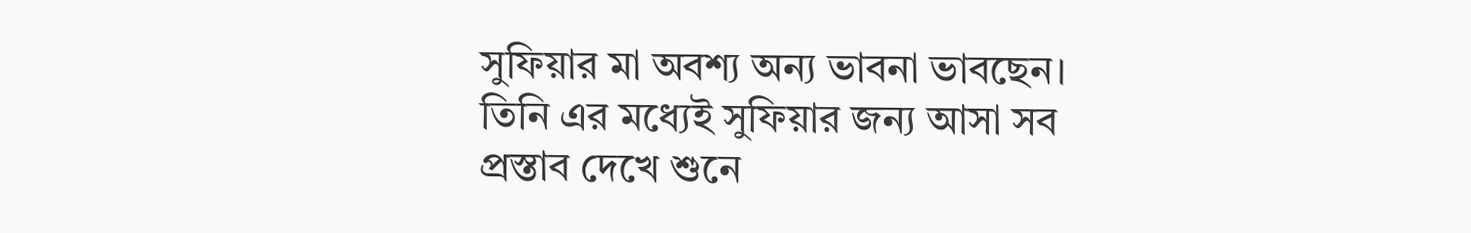সুফিয়ার মা অবশ্য অন্য ভাবনা ভাবছেন। তিনি এর মধ্যেই সুফিয়ার জন্য আসা সব প্রস্তাব দেখে শুনে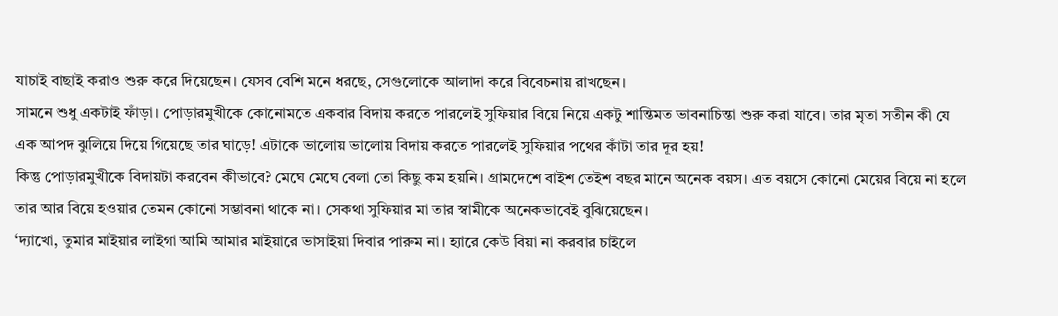যাচাই বাছাই করাও শুরু করে দিয়েছেন। যেসব বেশি মনে ধরছে, সেগুলোকে আলাদা করে বিবেচনায় রাখছেন।
সামনে শুধু একটাই ফাঁড়া। পোড়ারমুখীকে কোনোমতে একবার বিদায় করতে পারলেই সুফিয়ার বিয়ে নিয়ে একটু শান্তিমত ভাবনাচিন্তা শুরু করা যাবে। তার মৃতা সতীন কী যে এক আপদ ঝুলিয়ে দিয়ে গিয়েছে তার ঘাড়ে! এটাকে ভালোয় ভালোয় বিদায় করতে পারলেই সুফিয়ার পথের কাঁটা তার দূর হয়!
কিন্তু পোড়ারমুখীকে বিদায়টা করবেন কীভাবে? মেঘে মেঘে বেলা তো কিছু কম হয়নি। গ্রামদেশে বাইশ তেইশ বছর মানে অনেক বয়স। এত বয়সে কোনো মেয়ের বিয়ে না হলে তার আর বিয়ে হওয়ার তেমন কোনো সম্ভাবনা থাকে না। সেকথা সুফিয়ার মা তার স্বামীকে অনেকভাবেই বুঝিয়েছেন।
‘দ্যাখো, তুমার মাইয়ার লাইগা আমি আমার মাইয়ারে ভাসাইয়া দিবার পারুম না। হ্যারে কেউ বিয়া না করবার চাইলে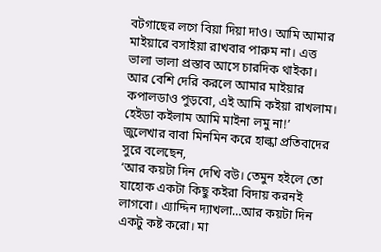বটগাছের লগে বিয়া দিয়া দাও। আমি আমার মাইয়ারে বসাইয়া রাখবার পারুম না। এত্ত ভালা ভালা প্রস্তাব আসে চারদিক থাইকা। আর বেশি দেরি করলে আমার মাইয়ার কপালডাও পুড়বো, এই আমি কইয়া রাখলাম। হেইডা কইলাম আমি মাইনা লমু না!’
জুলেখার বাবা মিনমিন করে হাল্কা প্রতিবাদের সুরে বলেছেন,
‘আর কয়টা দিন দেখি বউ। তেমুন হইলে তো যাহোক একটা কিছু কইরা বিদায় করনই লাগবো। এ্যাদ্দিন দ্যাখলা…আর কয়টা দিন একটু কষ্ট করো। মা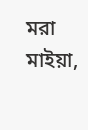মরা মাইয়া,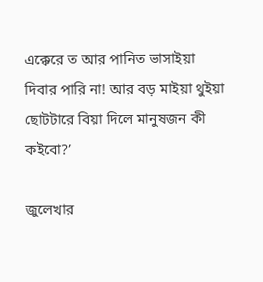এক্কেরে ত আর পানিত ভাসাইয়া দিবার পারি না! আর বড় মাইয়া থুইয়া ছোটটারে বিয়া দিলে মানুষজন কী কইবো?’

জুলেখার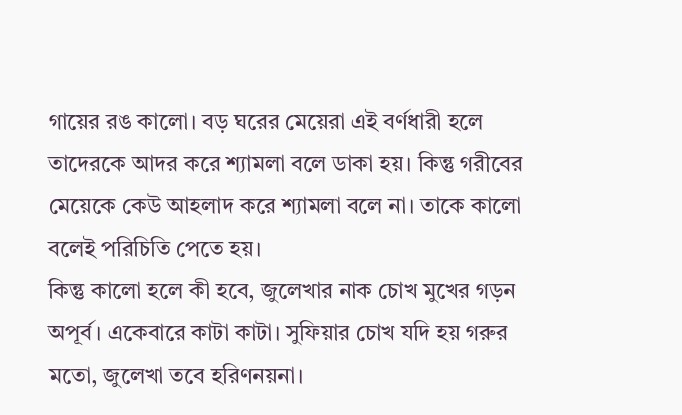গায়ের রঙ কালো। বড় ঘরের মেয়েরা এই বর্ণধারী হলে তাদেরকে আদর করে শ্যামলা বলে ডাকা হয়। কিন্তু গরীবের মেয়েকে কেউ আহলাদ করে শ্যামলা বলে না। তাকে কালো বলেই পরিচিতি পেতে হয়।
কিন্তু কালো হলে কী হবে, জুলেখার নাক চোখ মুখের গড়ন অপূর্ব। একেবারে কাটা কাটা। সুফিয়ার চোখ যদি হয় গরুর মতো, জুলেখা তবে হরিণনয়না।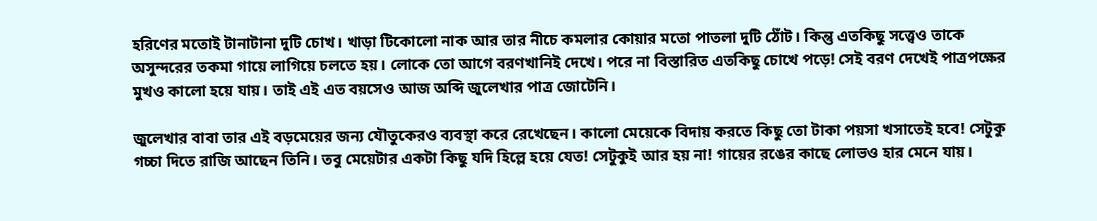হরিণের মতোই টানাটানা দুটি চোখ। খাড়া টিকোলো নাক আর তার নীচে কমলার কোয়ার মতো পাতলা দুটি ঠোঁট। কিন্তু এতকিছু সত্ত্বেও তাকে অসুন্দরের তকমা গায়ে লাগিয়ে চলতে হয়। লোকে তো আগে বরণখানিই দেখে। পরে না বিস্তারিত এতকিছু চোখে পড়ে! সেই বরণ দেখেই পাত্রপক্ষের মুখও কালো হয়ে যায়। তাই এই এত বয়সেও আজ অব্দি জুলেখার পাত্র জোটেনি।

জুলেখার বাবা তার এই বড়মেয়ের জন্য যৌতুকেরও ব্যবস্থা করে রেখেছেন। কালো মেয়েকে বিদায় করতে কিছু তো টাকা পয়সা খসাতেই হবে! সেটুকু গচ্চা দিতে রাজি আছেন তিনি। তবু মেয়েটার একটা কিছু যদি হিল্লে হয়ে যেত! সেটুকুই আর হয় না! গায়ের রঙের কাছে লোভও হার মেনে যায়।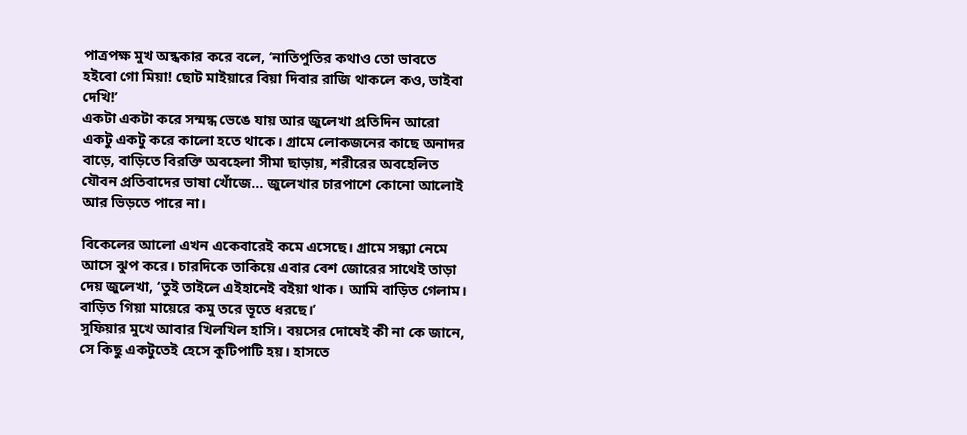পাত্রপক্ষ মুখ অন্ধকার করে বলে, ‘নাতিপুতির কথাও তো ভাবতে হইবো গো মিয়া! ছোট মাইয়ারে বিয়া দিবার রাজি থাকলে কও, ভাইবা দেখি!’
একটা একটা করে সন্মন্ধ ভেঙে যায় আর জুলেখা প্রতিদিন আরো একটু একটু করে কালো হতে থাকে। গ্রামে লোকজনের কাছে অনাদর বাড়ে, বাড়িতে বিরক্তি অবহেলা সীমা ছাড়ায়, শরীরের অবহেলিত যৌবন প্রতিবাদের ভাষা খোঁজে… জুলেখার চারপাশে কোনো আলোই আর ভিড়তে পারে না।

বিকেলের আলো এখন একেবারেই কমে এসেছে। গ্রামে সন্ধ্যা নেমে আসে ঝুপ করে। চারদিকে তাকিয়ে এবার বেশ জোরের সাথেই তাড়া দেয় জুলেখা, ‘তুই তাইলে এইহানেই বইয়া থাক। আমি বাড়িত গেলাম। বাড়িত গিয়া মায়েরে কমু তরে ভূতে ধরছে।’
সুফিয়ার মুখে আবার খিলখিল হাসি। বয়সের দোষেই কী না কে জানে, সে কিছু একটুতেই হেসে কুটিপাটি হয়। হাসতে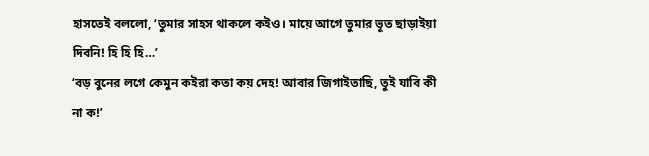হাসতেই বললো, ‘তুমার সাহস থাকলে কইও। মায়ে আগে তুমার ভূত ছাড়াইয়া দিবনি! হি হি হি…’
‘বড় বুনের লগে কেমুন কইরা কতা কয় দেহ! আবার জিগাইতাছি, তুই যাবি কী না ক!’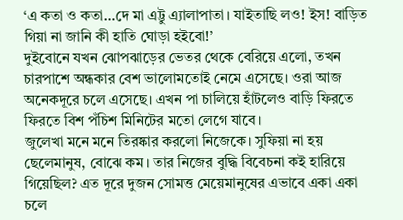‘এ কতা ও কতা…দে মা এট্টু এ্যালাপাতা। যাইতাছি লও! ইস! বাড়িত গিয়া না জানি কী হাতি ঘোড়া হইবো!’
দুইবোনে যখন ঝোপঝাড়ের ভেতর থেকে বেরিয়ে এলো, তখন চারপাশে অন্ধকার বেশ ভালোমতোই নেমে এসেছে। ওরা আজ অনেকদূরে চলে এসেছে। এখন পা চালিয়ে হাঁটলেও বাড়ি ফিরতে ফিরতে বিশ পঁচিশ মিনিটের মতো লেগে যাবে।
জুলেখা মনে মনে তিরষ্কার করলো নিজেকে। সুফিয়া না হয় ছেলেমানুষ, বোঝে কম। তার নিজের বুদ্ধি বিবেচনা কই হারিয়ে গিয়েছিল? এত দূরে দুজন সোমত্ত মেয়েমানুষের এভাবে একা একা চলে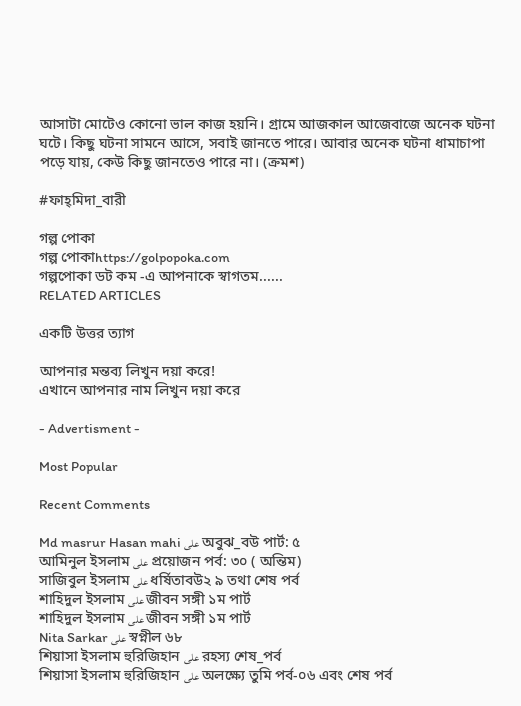আসাটা মোটেও কোনো ভাল কাজ হয়নি। গ্রামে আজকাল আজেবাজে অনেক ঘটনা ঘটে। কিছু ঘটনা সামনে আসে, সবাই জানতে পারে। আবার অনেক ঘটনা ধামাচাপা পড়ে যায়, কেউ কিছু জানতেও পারে না। (ক্রমশ)

#ফাহ্‌মিদা_বারী

গল্প পোকা
গল্প পোকাhttps://golpopoka.com
গল্পপোকা ডট কম -এ আপনাকে স্বাগতম......
RELATED ARTICLES

একটি উত্তর ত্যাগ

আপনার মন্তব্য লিখুন দয়া করে!
এখানে আপনার নাম লিখুন দয়া করে

- Advertisment -

Most Popular

Recent Comments

Md masrur Hasan mahi على অবুঝ_বউ পার্ট: ৫
আমিনুল ইসলাম على প্রয়োজন পর্ব: ৩০ ( অন্তিম)
সাজিবুল ইসলাম على ধর্ষিতাবউ২ ৯ তথা শেষ পর্ব
শাহিদুল ইসলাম على জীবন সঙ্গী ১ম পার্ট
শাহিদুল ইসলাম على জীবন সঙ্গী ১ম পার্ট
Nita Sarkar على স্বপ্নীল ৬৮
শিয়াসা ইসলাম হুরিজিহান على রহস্য শেষ_পর্ব
শিয়াসা ইসলাম হুরিজিহান على অলক্ষ্যে তুমি পর্ব-০৬ এবং শেষ পর্ব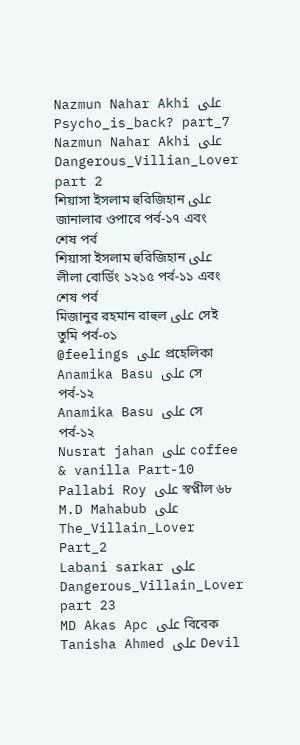Nazmun Nahar Akhi على Psycho_is_back? part_7
Nazmun Nahar Akhi على Dangerous_Villian_Lover part 2
শিয়াসা ইসলাম হুরিজিহান على জানালার ওপারে পর্ব-১৭ এবং শেষ পর্ব
শিয়াসা ইসলাম হুরিজিহান على লীলা বোর্ডিং ১২১৫ পর্ব-১১ এবং শেষ পর্ব
মিজানুর রহমান রাহুল على সেই তুমি পর্ব-০১
@feelings على প্রহেলিকা
Anamika Basu على সে পর্ব-১২
Anamika Basu على সে পর্ব-১২
Nusrat jahan على coffee & vanilla Part-10
Pallabi Roy على স্বপ্নীল ৬৮
M.D Mahabub على The_Villain_Lover Part_2
Labani sarkar على Dangerous_Villain_Lover part 23
MD Akas Apc على বিবেক
Tanisha Ahmed على Devil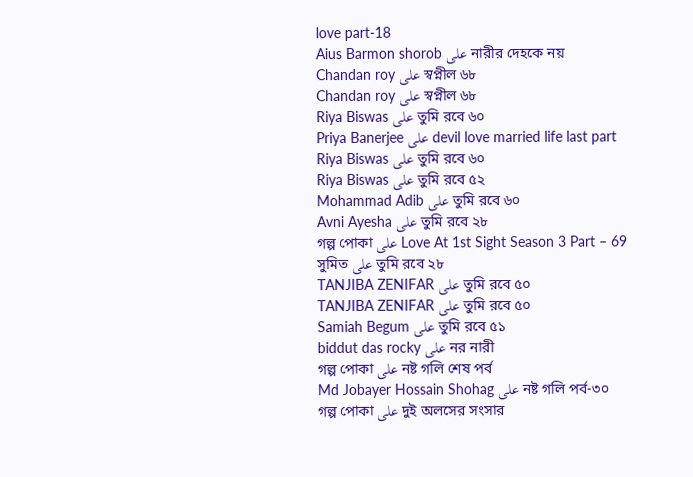love part-18
Aius Barmon shorob على নারীর দেহকে নয়
Chandan roy على স্বপ্নীল ৬৮
Chandan roy على স্বপ্নীল ৬৮
Riya Biswas على তুমি রবে ৬০
Priya Banerjee على devil love married life last part
Riya Biswas على তুমি রবে ৬০
Riya Biswas على তুমি রবে ৫২
Mohammad Adib على তুমি রবে ৬০
Avni Ayesha على তুমি রবে ২৮
গল্প পোকা على Love At 1st Sight Season 3 Part – 69
সুমিত على তুমি রবে ২৮
TANJIBA ZENIFAR على তুমি রবে ৫০
TANJIBA ZENIFAR على তুমি রবে ৫০
Samiah Begum على তুমি রবে ৫১
biddut das rocky على নর নারী
গল্প পোকা على নষ্ট গলি শেষ পর্ব
Md Jobayer Hossain Shohag على নষ্ট গলি পর্ব-৩০
গল্প পোকা على দুই অলসের সংসার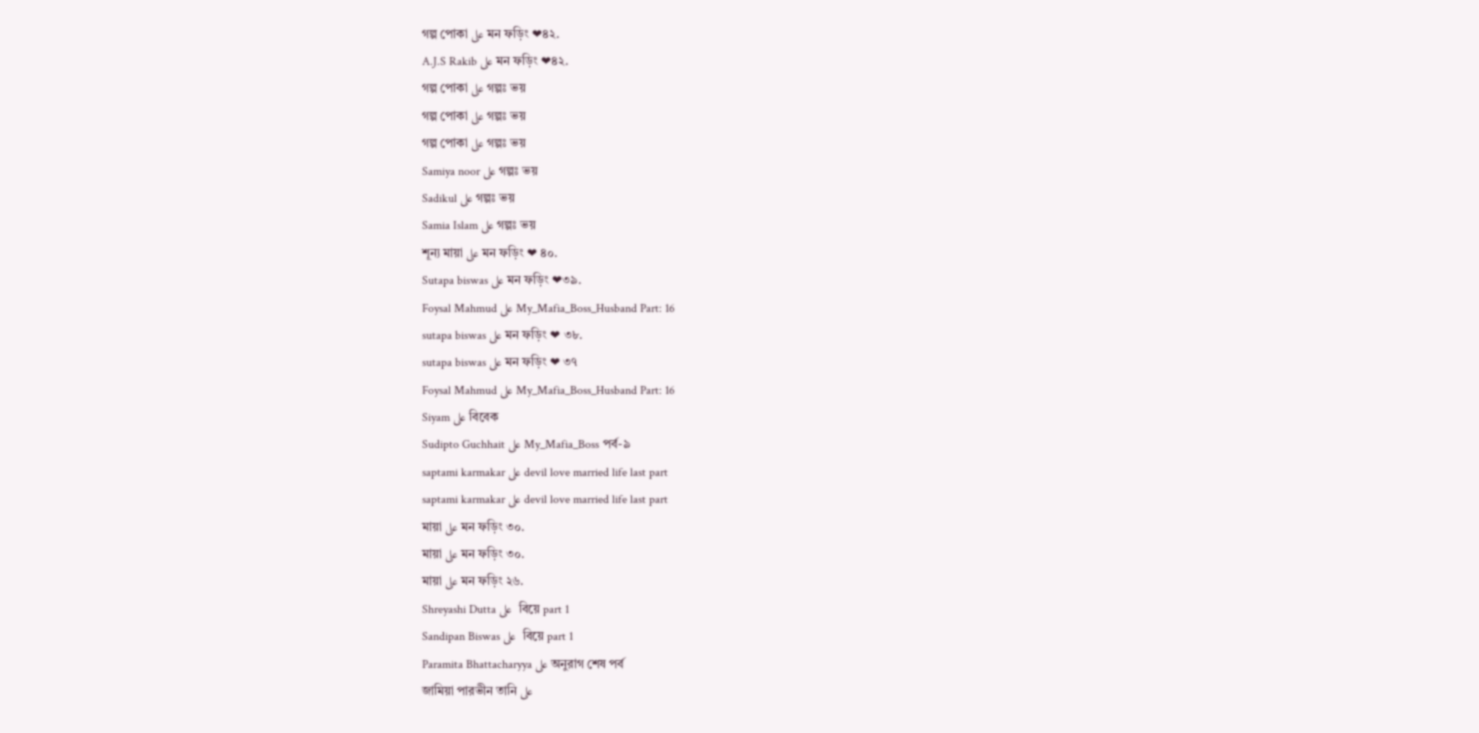গল্প পোকা على মন ফড়িং ❤৪২.
A.J.S Rakib على মন ফড়িং ❤৪২.
গল্প পোকা على গল্পঃ ভয়
গল্প পোকা على গল্পঃ ভয়
গল্প পোকা على গল্পঃ ভয়
Samiya noor على গল্পঃ ভয়
Sadikul على গল্পঃ ভয়
Samia Islam على গল্পঃ ভয়
শূন্য মায়া على মন ফড়িং ❤ ৪০.
Sutapa biswas على মন ফড়িং ❤৩৯.
Foysal Mahmud على My_Mafia_Boss_Husband Part: 16
sutapa biswas على মন ফড়িং ❤ ৩৮.
sutapa biswas على মন ফড়িং ❤ ৩৭
Foysal Mahmud على My_Mafia_Boss_Husband Part: 16
Siyam على বিবেক
Sudipto Guchhait على My_Mafia_Boss পর্ব-৯
saptami karmakar على devil love married life last part
saptami karmakar على devil love married life last part
মায়া على মন ফড়িং ৩০.
মায়া على মন ফড়িং ৩০.
মায়া على মন ফড়িং ২৬.
Shreyashi Dutta على  বিয়ে part 1
Sandipan Biswas على  বিয়ে part 1
Paramita Bhattacharyya على অনুরাগ শেষ পর্ব
জামিয়া পারভীন তানি على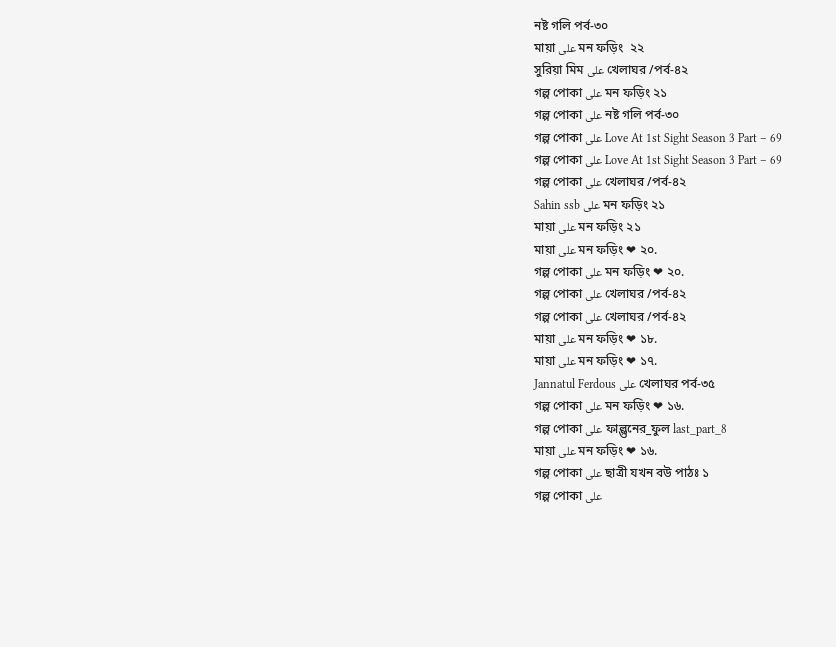নষ্ট গলি পর্ব-৩০
মায়া على মন ফড়িং  ২২
সুরিয়া মিম على খেলাঘর /পর্ব-৪২
গল্প পোকা على মন ফড়িং ২১
গল্প পোকা على নষ্ট গলি পর্ব-৩০
গল্প পোকা على Love At 1st Sight Season 3 Part – 69
গল্প পোকা على Love At 1st Sight Season 3 Part – 69
গল্প পোকা على খেলাঘর /পর্ব-৪২
Sahin ssb على মন ফড়িং ২১
মায়া على মন ফড়িং ২১
মায়া على মন ফড়িং ❤ ২০.
গল্প পোকা على মন ফড়িং ❤ ২০.
গল্প পোকা على খেলাঘর /পর্ব-৪২
গল্প পোকা على খেলাঘর /পর্ব-৪২
মায়া على মন ফড়িং ❤ ১৮.
মায়া على মন ফড়িং ❤ ১৭.
Jannatul Ferdous على খেলাঘর পর্ব-৩৫
গল্প পোকা على মন ফড়িং ❤ ১৬.
গল্প পোকা على ফাল্গুনের_ফুল last_part_8
মায়া على মন ফড়িং ❤ ১৬.
গল্প পোকা على ছাত্রী যখন বউ পাঠঃ ১
গল্প পোকা على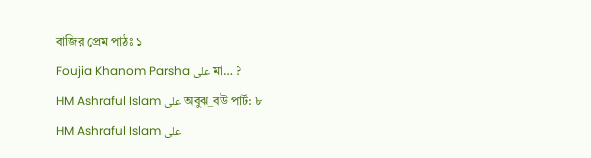বাজির প্রেম পাঠঃ ১
Foujia Khanom Parsha على মা… ?
HM Ashraful Islam على অবুঝ_বউ পার্ট: ৮
HM Ashraful Islam على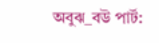অবুঝ_বউ পার্ট: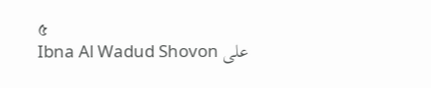৫
Ibna Al Wadud Shovon على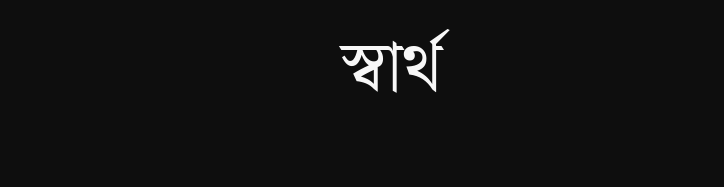স্বার্থ